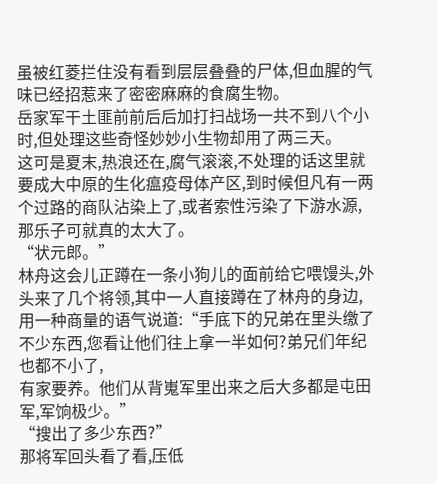虽被红菱拦住没有看到层层叠叠的尸体,但血腥的气味已经招惹来了密密麻麻的食腐生物。
岳家军干土匪前前后后加打扫战场一共不到八个小时,但处理这些奇怪妙妙小生物却用了两三天。
这可是夏末,热浪还在,腐气滚滚,不处理的话这里就要成大中原的生化瘟疫母体产区,到时候但凡有一两个过路的商队沾染上了,或者索性污染了下游水源,那乐子可就真的太大了。
“状元郎。”
林舟这会儿正蹲在一条小狗儿的面前给它喂馒头,外头来了几个将领,其中一人直接蹲在了林舟的身边,用一种商量的语气说道:“手底下的兄弟在里头缴了不少东西,您看让他们往上拿一半如何?弟兄们年纪也都不小了,
有家要养。他们从背嵬军里出来之后大多都是屯田军,军饷极少。”
“搜出了多少东西?”
那将军回头看了看,压低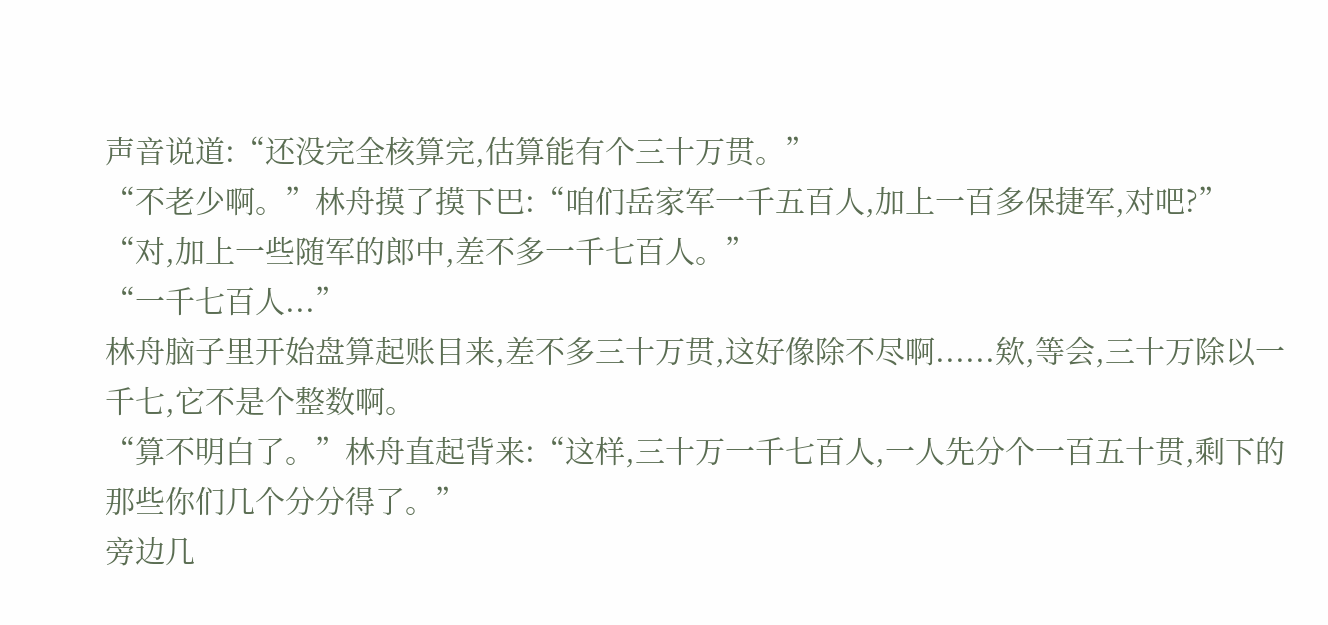声音说道:“还没完全核算完,估算能有个三十万贯。”
“不老少啊。”林舟摸了摸下巴:“咱们岳家军一千五百人,加上一百多保捷军,对吧?”
“对,加上一些随军的郎中,差不多一千七百人。”
“一千七百人...”
林舟脑子里开始盘算起账目来,差不多三十万贯,这好像除不尽啊......欸,等会,三十万除以一千七,它不是个整数啊。
“算不明白了。”林舟直起背来:“这样,三十万一千七百人,一人先分个一百五十贯,剩下的那些你们几个分分得了。”
旁边几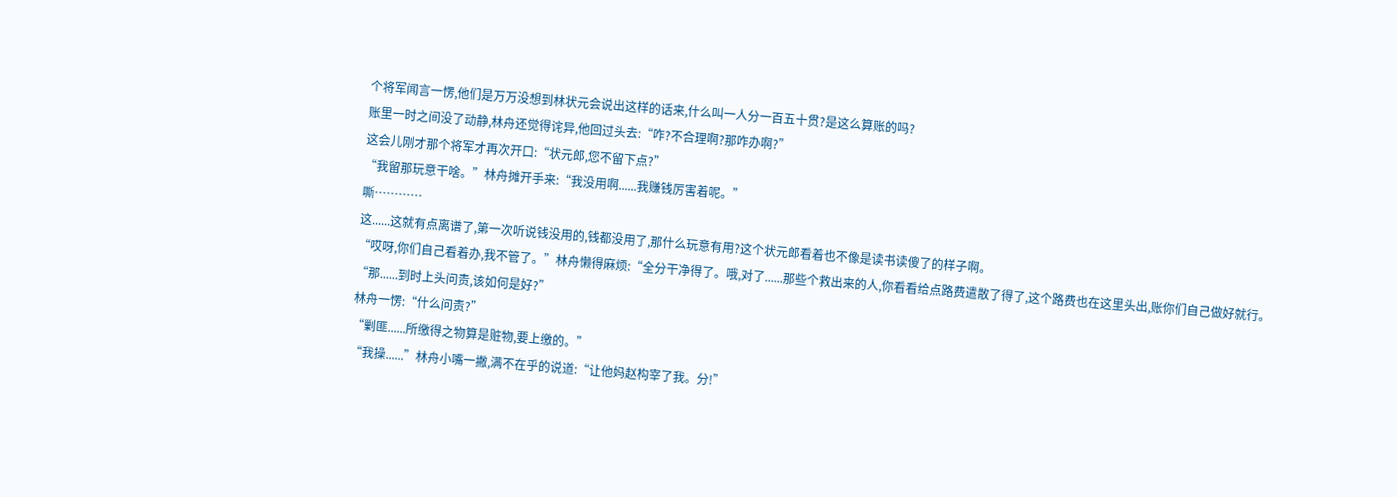个将军闻言一愣,他们是万万没想到林状元会说出这样的话来,什么叫一人分一百五十贯?是这么算账的吗?
账里一时之间没了动静,林舟还觉得诧异,他回过头去:“咋?不合理啊?那咋办啊?”
这会儿刚才那个将军才再次开口:“状元郎,您不留下点?”
“我留那玩意干啥。”林舟摊开手来:“我没用啊......我赚钱厉害着呢。”
嘶…………
这......这就有点离谱了,第一次听说钱没用的,钱都没用了,那什么玩意有用?这个状元郎看着也不像是读书读傻了的样子啊。
“哎呀,你们自己看着办,我不管了。”林舟懒得麻烦:“全分干净得了。哦,对了......那些个救出来的人,你看看给点路费遣散了得了,这个路费也在这里头出,账你们自己做好就行。
“那......到时上头问责,该如何是好?”
林舟一愣:“什么问责?”
“剿匪......所缴得之物算是赃物,要上缴的。”
“我操......”林舟小嘴一撇,满不在乎的说道:“让他妈赵构宰了我。分!”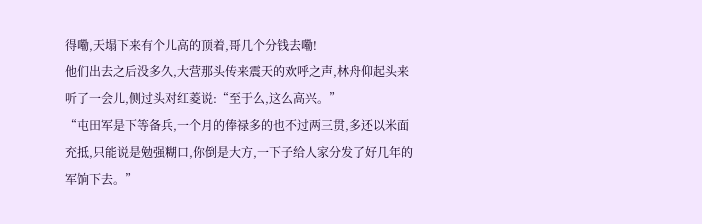得嘞,天塌下来有个儿高的顶着,哥几个分钱去嘞!
他们出去之后没多久,大营那头传来震天的欢呼之声,林舟仰起头来听了一会儿,侧过头对红菱说:“至于么,这么高兴。”
“屯田军是下等备兵,一个月的俸禄多的也不过两三贯,多还以米面充抵,只能说是勉强糊口,你倒是大方,一下子给人家分发了好几年的军饷下去。”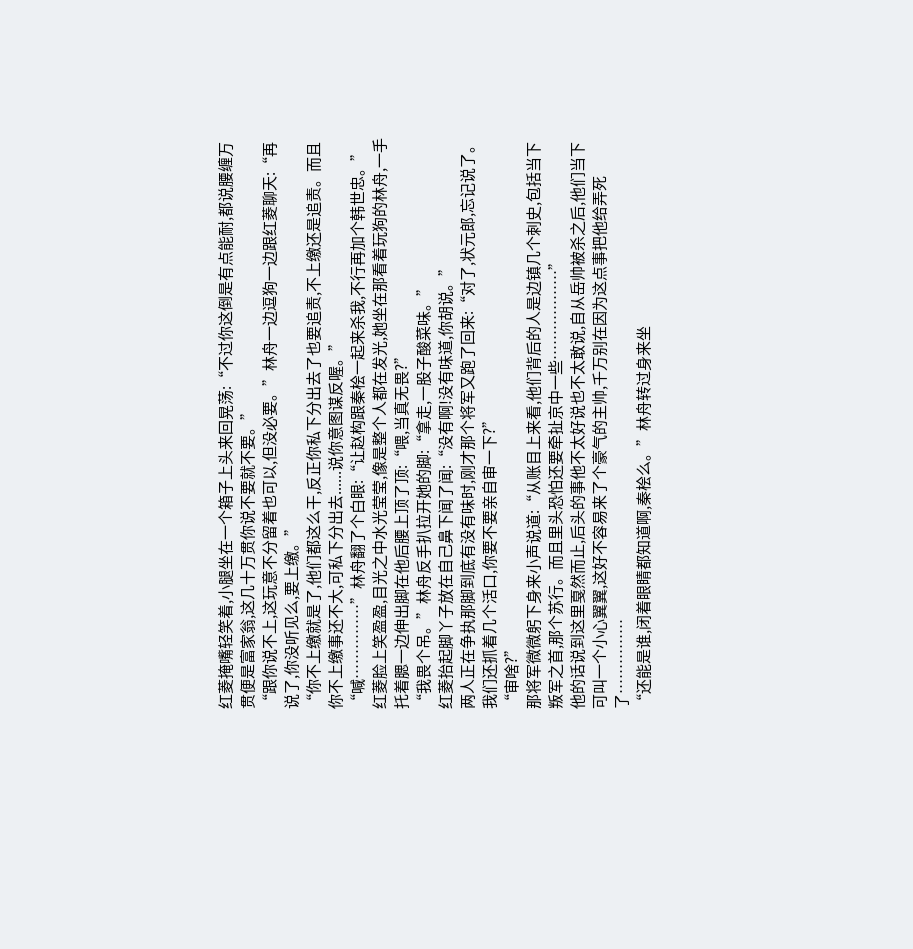红菱掩嘴轻笑着,小腿坐在一个箱子上头来回晃荡:“不过你这倒是有点能耐,都说腰缠万贯便是富家翁,这几十万贯你说不要就不要。”
“跟你说不上,这玩意不分留着也可以,但没必要。”林舟一边逗狗一边跟红菱聊天:“再说了,你没听见么,要上缴。”
“你不上缴就是了,他们都这么干,反正你私下分出去了也要追责,不上缴还是追责。而且你不上缴事还不大,可私下分出去......说你意图谋反喔。”
“喊……………”林舟翻了个白眼:“让赵构跟秦桧一起来杀我,不行再加个韩世忠。”
红菱脸上笑盈盈,目光之中水光莹莹,像是整个人都在发光,她坐在那看着玩狗的林舟,一手托着腮一边伸出脚在他后腰上顶了顶:“喂,当真无畏?”
“我畏个吊。”林舟反手扒拉开她的脚:“拿走,一股子酸菜味。”
红菱抬起脚丫子放在自己鼻下闻了闻:“没有啊!没有味道,你胡说。”
两人正在争执那脚到底有没有味时,刚才那个将军又跑了回来:“对了,状元郎,忘记说了。我们还抓着几个活口,你要不要亲自审一下?”
“审啥?”
那将军微微躬下身来小声说道:“从账目上来看,他们背后的人是边镇几个刺史,包括当下叛军之首,那个苏行。而且里头恐怕还要牵扯京中一些………………”
他的话说到这里戛然而止,后头的事他不太好说也不太敢说,自从岳帅被杀之后,他们当下可叫一个小心翼翼,这好不容易来了个豪气的主帅,千万别在因为这点事把他给弄死了……………
“还能是谁,闭着眼睛都知道啊,秦桧么。”林舟转过身来坐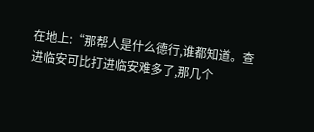在地上:“那帮人是什么德行,谁都知道。查进临安可比打进临安难多了,那几个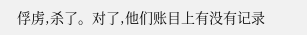俘虏,杀了。对了,他们账目上有没有记录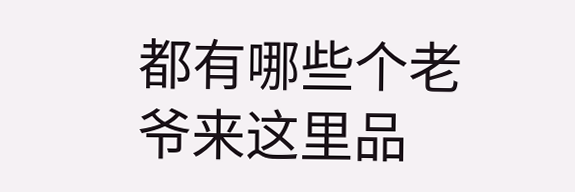都有哪些个老爷来这里品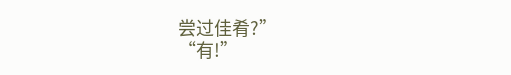尝过佳肴?”
“有!”